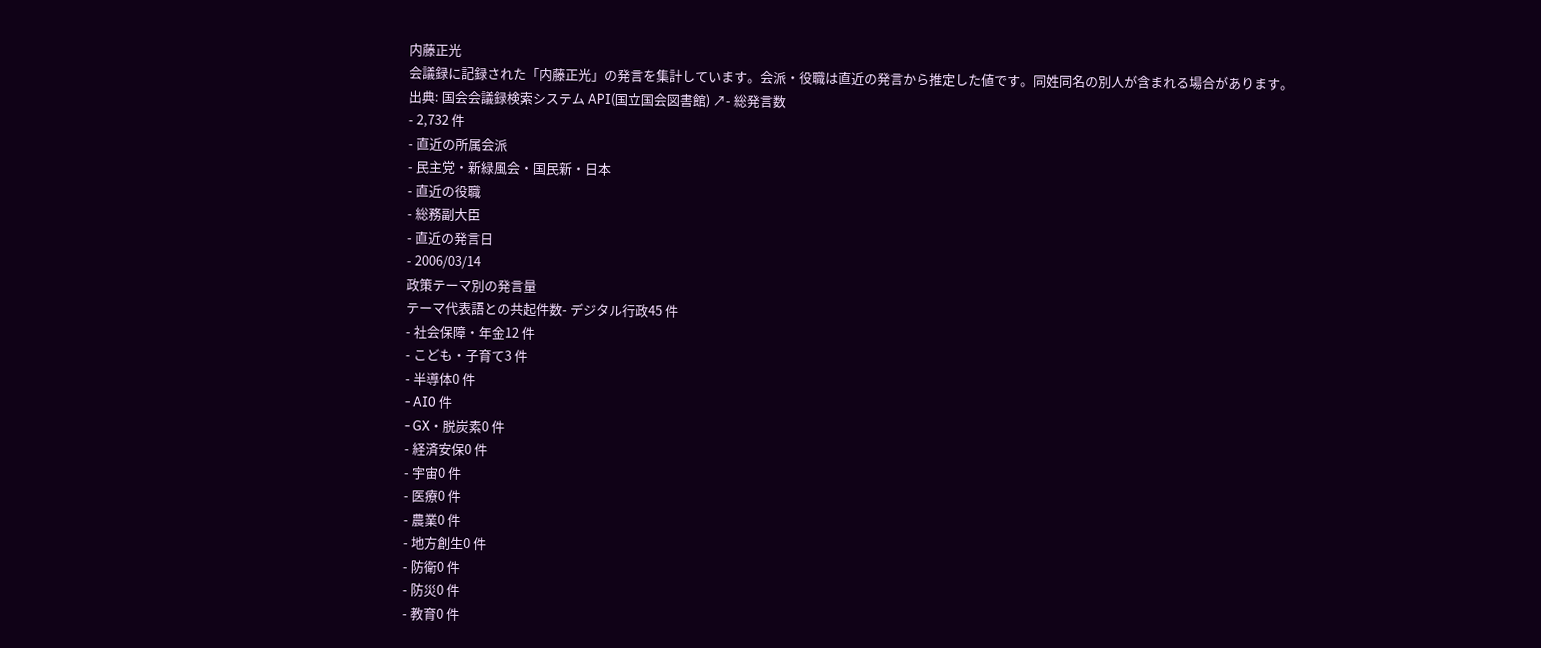内藤正光
会議録に記録された「内藤正光」の発言を集計しています。会派・役職は直近の発言から推定した値です。同姓同名の別人が含まれる場合があります。
出典: 国会会議録検索システム API(国立国会図書館) ↗- 総発言数
- 2,732 件
- 直近の所属会派
- 民主党・新緑風会・国民新・日本
- 直近の役職
- 総務副大臣
- 直近の発言日
- 2006/03/14
政策テーマ別の発言量
テーマ代表語との共起件数- デジタル行政45 件
- 社会保障・年金12 件
- こども・子育て3 件
- 半導体0 件
- AI0 件
- GX・脱炭素0 件
- 経済安保0 件
- 宇宙0 件
- 医療0 件
- 農業0 件
- 地方創生0 件
- 防衛0 件
- 防災0 件
- 教育0 件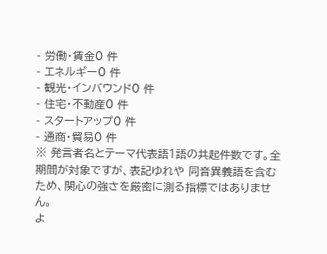- 労働・賃金0 件
- エネルギー0 件
- 観光・インバウンド0 件
- 住宅・不動産0 件
- スタートアップ0 件
- 通商・貿易0 件
※ 発言者名とテーマ代表語1語の共起件数です。全期間が対象ですが、表記ゆれや 同音異義語を含むため、関心の強さを厳密に測る指標ではありません。
よ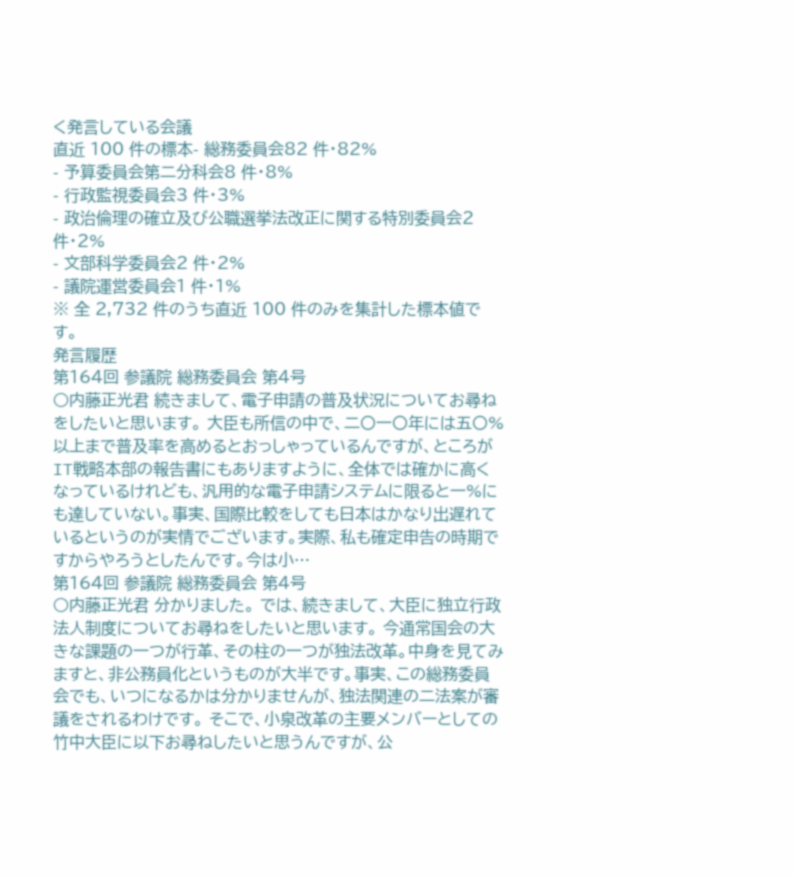く発言している会議
直近 100 件の標本- 総務委員会82 件・82%
- 予算委員会第二分科会8 件・8%
- 行政監視委員会3 件・3%
- 政治倫理の確立及び公職選挙法改正に関する特別委員会2 件・2%
- 文部科学委員会2 件・2%
- 議院運営委員会1 件・1%
※ 全 2,732 件のうち直近 100 件のみを集計した標本値です。
発言履歴
第164回 参議院 総務委員会 第4号
○内藤正光君 続きまして、電子申請の普及状況についてお尋ねをしたいと思います。 大臣も所信の中で、二〇一〇年には五〇%以上まで普及率を高めるとおっしゃっているんですが、ところがIT戦略本部の報告書にもありますように、全体では確かに高くなっているけれども、汎用的な電子申請システムに限ると一%にも達していない。事実、国際比較をしても日本はかなり出遅れているというのが実情でございます。実際、私も確定申告の時期ですからやろうとしたんです。今は小…
第164回 参議院 総務委員会 第4号
○内藤正光君 分かりました。 では、続きまして、大臣に独立行政法人制度についてお尋ねをしたいと思います。 今通常国会の大きな課題の一つが行革、その柱の一つが独法改革。中身を見てみますと、非公務員化というものが大半です。事実、この総務委員会でも、いつになるかは分かりませんが、独法関連の二法案が審議をされるわけです。 そこで、小泉改革の主要メンバーとしての竹中大臣に以下お尋ねしたいと思うんですが、公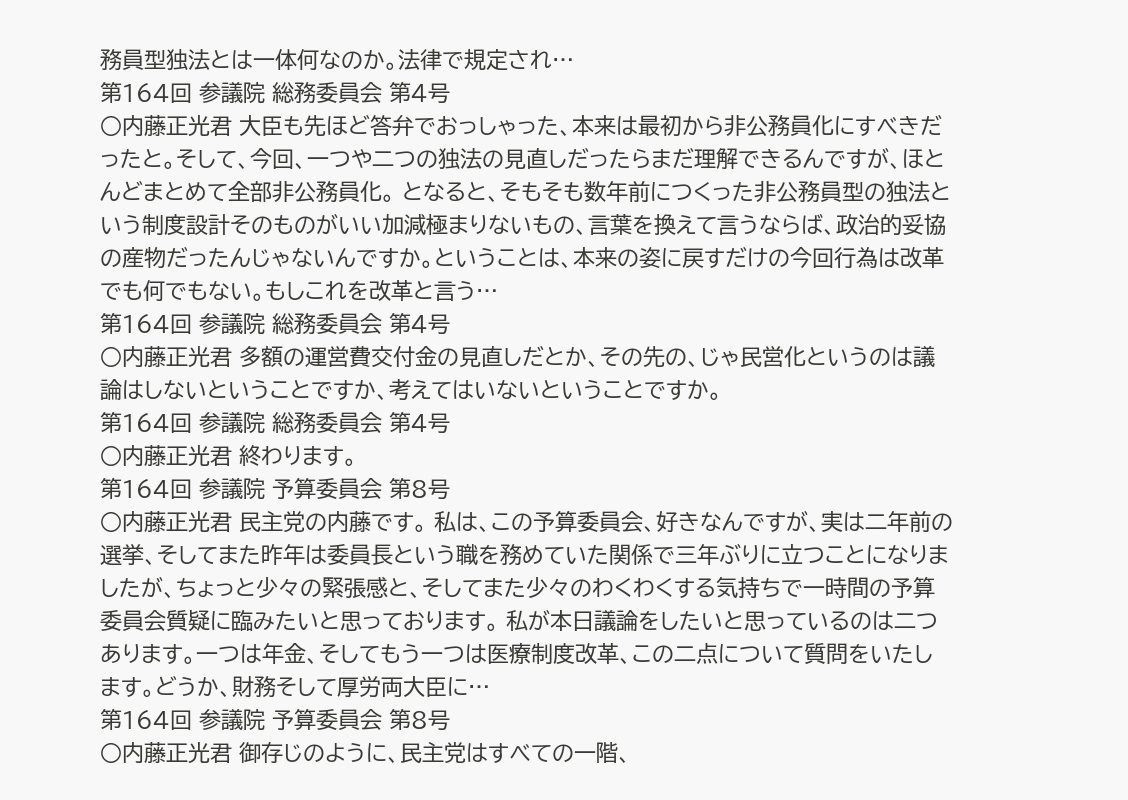務員型独法とは一体何なのか。法律で規定され…
第164回 参議院 総務委員会 第4号
○内藤正光君 大臣も先ほど答弁でおっしゃった、本来は最初から非公務員化にすべきだったと。そして、今回、一つや二つの独法の見直しだったらまだ理解できるんですが、ほとんどまとめて全部非公務員化。 となると、そもそも数年前につくった非公務員型の独法という制度設計そのものがいい加減極まりないもの、言葉を換えて言うならば、政治的妥協の産物だったんじゃないんですか。ということは、本来の姿に戻すだけの今回行為は改革でも何でもない。もしこれを改革と言う…
第164回 参議院 総務委員会 第4号
○内藤正光君 多額の運営費交付金の見直しだとか、その先の、じゃ民営化というのは議論はしないということですか、考えてはいないということですか。
第164回 参議院 総務委員会 第4号
○内藤正光君 終わります。
第164回 参議院 予算委員会 第8号
○内藤正光君 民主党の内藤です。 私は、この予算委員会、好きなんですが、実は二年前の選挙、そしてまた昨年は委員長という職を務めていた関係で三年ぶりに立つことになりましたが、ちょっと少々の緊張感と、そしてまた少々のわくわくする気持ちで一時間の予算委員会質疑に臨みたいと思っております。 私が本日議論をしたいと思っているのは二つあります。一つは年金、そしてもう一つは医療制度改革、この二点について質問をいたします。どうか、財務そして厚労両大臣に…
第164回 参議院 予算委員会 第8号
○内藤正光君 御存じのように、民主党はすべての一階、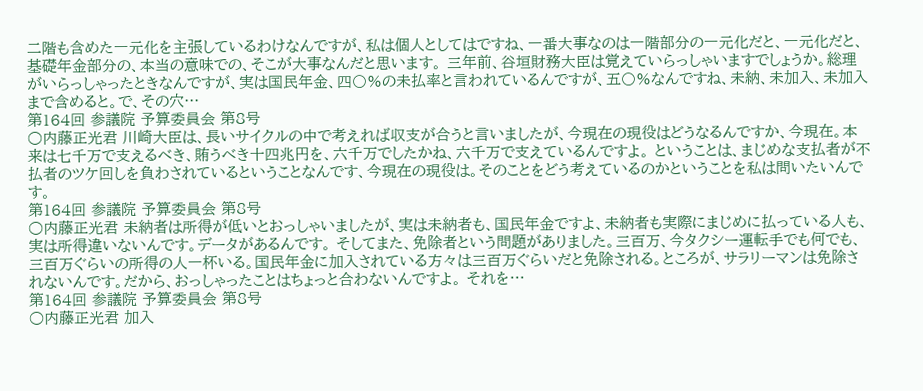二階も含めた一元化を主張しているわけなんですが、私は個人としてはですね、一番大事なのは一階部分の一元化だと、一元化だと、基礎年金部分の、本当の意味での、そこが大事なんだと思います。 三年前、谷垣財務大臣は覚えていらっしゃいますでしょうか。総理がいらっしゃったときなんですが、実は国民年金、四〇%の未払率と言われているんですが、五〇%なんですね、未納、未加入、未加入まで含めると。で、その穴…
第164回 参議院 予算委員会 第8号
○内藤正光君 川崎大臣は、長いサイクルの中で考えれば収支が合うと言いましたが、今現在の現役はどうなるんですか、今現在。本来は七千万で支えるべき、賄うべき十四兆円を、六千万でしたかね、六千万で支えているんですよ。 ということは、まじめな支払者が不払者のツケ回しを負わされているということなんです、今現在の現役は。そのことをどう考えているのかということを私は問いたいんです。
第164回 参議院 予算委員会 第8号
○内藤正光君 未納者は所得が低いとおっしゃいましたが、実は未納者も、国民年金ですよ、未納者も実際にまじめに払っている人も、実は所得違いないんです。データがあるんです。 そしてまた、免除者という問題がありました。三百万、今タクシー運転手でも何でも、三百万ぐらいの所得の人一杯いる。国民年金に加入されている方々は三百万ぐらいだと免除される。ところが、サラリーマンは免除されないんです。だから、おっしゃったことはちょっと合わないんですよ。 それを…
第164回 参議院 予算委員会 第8号
○内藤正光君 加入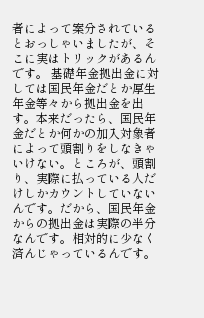者によって案分されているとおっしゃいましたが、そこに実はトリックがあるんです。 基礎年金拠出金に対しては国民年金だとか厚生年金等々から拠出金を出す。本来だったら、国民年金だとか何かの加入対象者によって頭割りをしなきゃいけない。ところが、頭割り、実際に払っている人だけしかカウントしていないんです。だから、国民年金からの拠出金は実際の半分なんです。相対的に少なく済んじゃっているんです。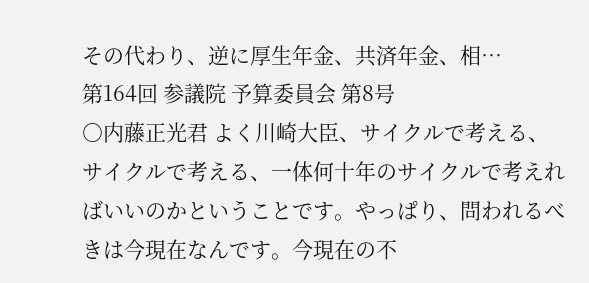その代わり、逆に厚生年金、共済年金、相…
第164回 参議院 予算委員会 第8号
○内藤正光君 よく川崎大臣、サイクルで考える、サイクルで考える、一体何十年のサイクルで考えればいいのかということです。やっぱり、問われるべきは今現在なんです。今現在の不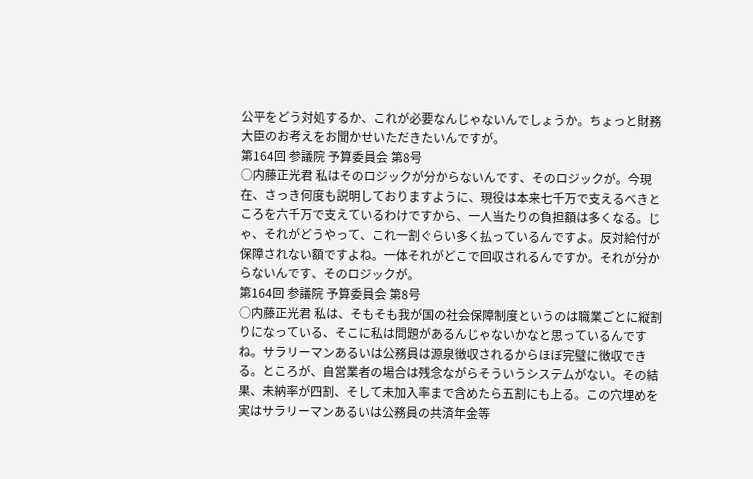公平をどう対処するか、これが必要なんじゃないんでしょうか。ちょっと財務大臣のお考えをお聞かせいただきたいんですが。
第164回 参議院 予算委員会 第8号
○内藤正光君 私はそのロジックが分からないんです、そのロジックが。今現在、さっき何度も説明しておりますように、現役は本来七千万で支えるべきところを六千万で支えているわけですから、一人当たりの負担額は多くなる。じゃ、それがどうやって、これ一割ぐらい多く払っているんですよ。反対給付が保障されない額ですよね。一体それがどこで回収されるんですか。それが分からないんです、そのロジックが。
第164回 参議院 予算委員会 第8号
○内藤正光君 私は、そもそも我が国の社会保障制度というのは職業ごとに縦割りになっている、そこに私は問題があるんじゃないかなと思っているんですね。サラリーマンあるいは公務員は源泉徴収されるからほぼ完璧に徴収できる。ところが、自営業者の場合は残念ながらそういうシステムがない。その結果、未納率が四割、そして未加入率まで含めたら五割にも上る。この穴埋めを実はサラリーマンあるいは公務員の共済年金等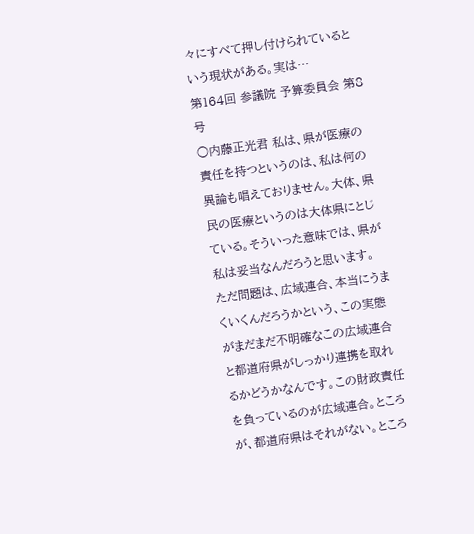々にすべて押し付けられているという現状がある。実は…
第164回 参議院 予算委員会 第8号
○内藤正光君 私は、県が医療の責任を持つというのは、私は何の異論も唱えておりません。大体、県民の医療というのは大体県にとじている。そういった意味では、県が私は妥当なんだろうと思います。 ただ問題は、広域連合、本当にうまくいくんだろうかという、この実態がまだまだ不明確なこの広域連合と都道府県がしっかり連携を取れるかどうかなんです。この財政責任を負っているのが広域連合。ところが、都道府県はそれがない。ところ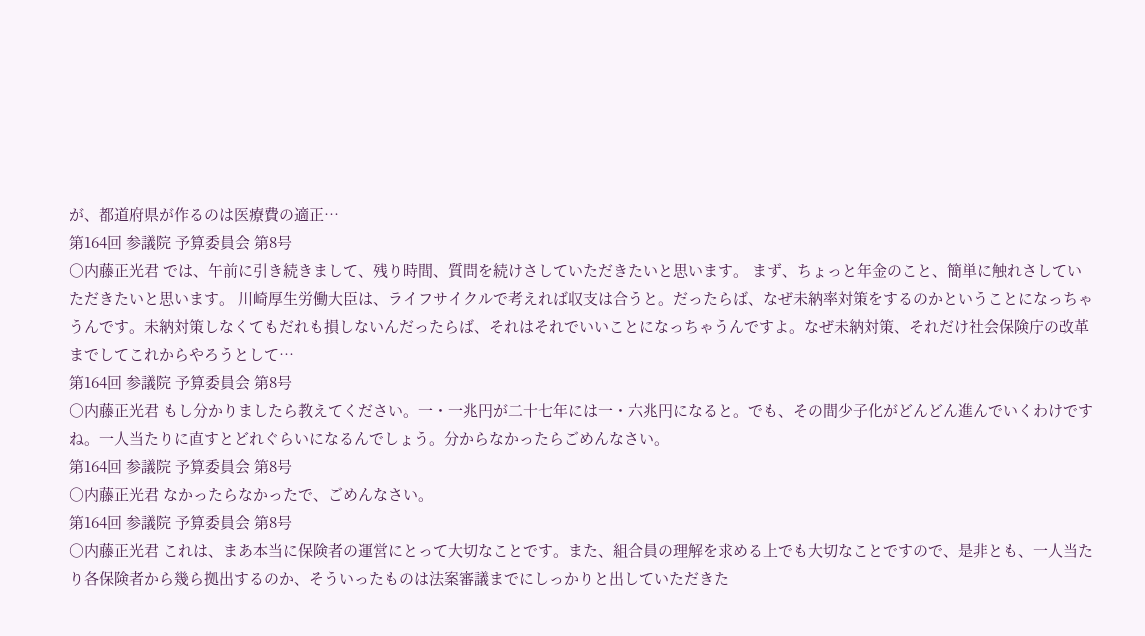が、都道府県が作るのは医療費の適正…
第164回 参議院 予算委員会 第8号
○内藤正光君 では、午前に引き続きまして、残り時間、質問を続けさしていただきたいと思います。 まず、ちょっと年金のこと、簡単に触れさしていただきたいと思います。 川崎厚生労働大臣は、ライフサイクルで考えれば収支は合うと。だったらば、なぜ未納率対策をするのかということになっちゃうんです。未納対策しなくてもだれも損しないんだったらば、それはそれでいいことになっちゃうんですよ。なぜ未納対策、それだけ社会保険庁の改革までしてこれからやろうとして…
第164回 参議院 予算委員会 第8号
○内藤正光君 もし分かりましたら教えてください。一・一兆円が二十七年には一・六兆円になると。でも、その間少子化がどんどん進んでいくわけですね。一人当たりに直すとどれぐらいになるんでしょう。分からなかったらごめんなさい。
第164回 参議院 予算委員会 第8号
○内藤正光君 なかったらなかったで、ごめんなさい。
第164回 参議院 予算委員会 第8号
○内藤正光君 これは、まあ本当に保険者の運営にとって大切なことです。また、組合員の理解を求める上でも大切なことですので、是非とも、一人当たり各保険者から幾ら拠出するのか、そういったものは法案審議までにしっかりと出していただきた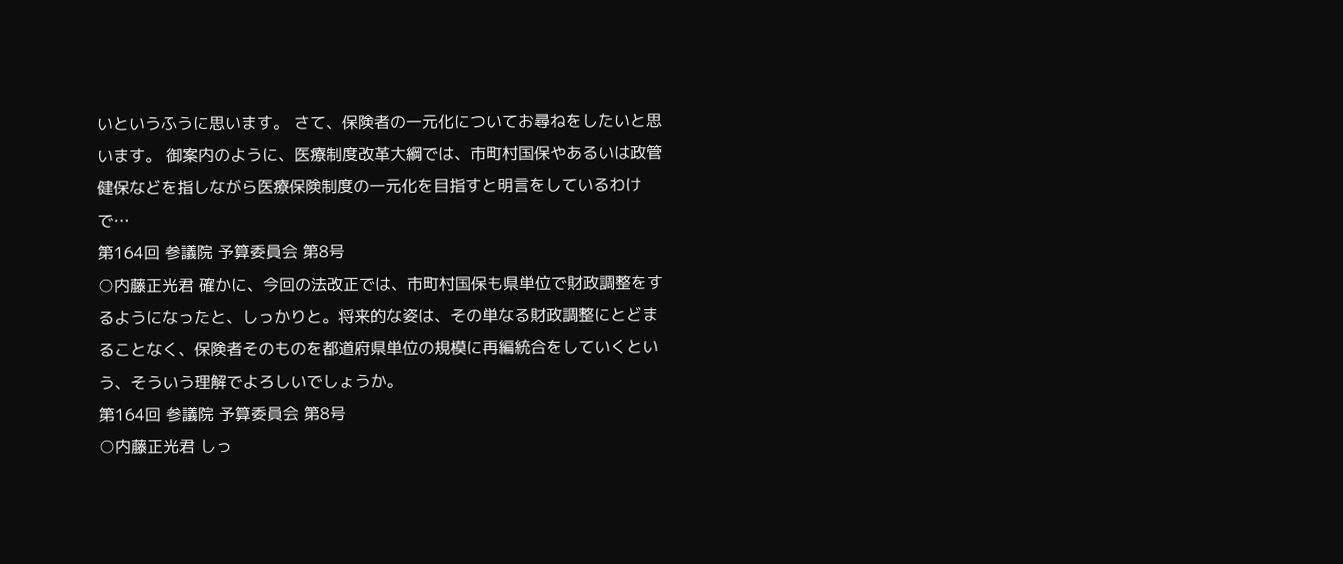いというふうに思います。 さて、保険者の一元化についてお尋ねをしたいと思います。 御案内のように、医療制度改革大綱では、市町村国保やあるいは政管健保などを指しながら医療保険制度の一元化を目指すと明言をしているわけで…
第164回 参議院 予算委員会 第8号
○内藤正光君 確かに、今回の法改正では、市町村国保も県単位で財政調整をするようになったと、しっかりと。将来的な姿は、その単なる財政調整にとどまることなく、保険者そのものを都道府県単位の規模に再編統合をしていくという、そういう理解でよろしいでしょうか。
第164回 参議院 予算委員会 第8号
○内藤正光君 しっ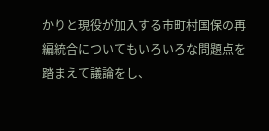かりと現役が加入する市町村国保の再編統合についてもいろいろな問題点を踏まえて議論をし、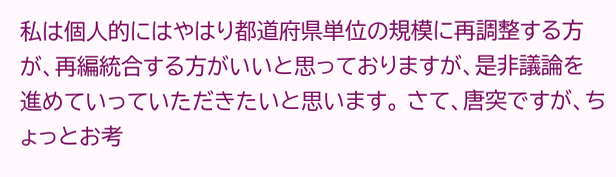私は個人的にはやはり都道府県単位の規模に再調整する方が、再編統合する方がいいと思っておりますが、是非議論を進めていっていただきたいと思います。 さて、唐突ですが、ちょっとお考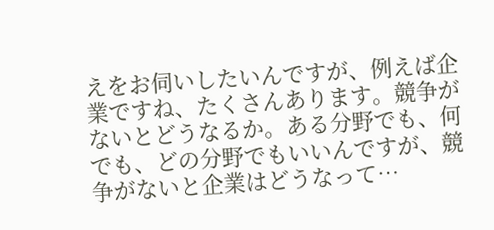えをお伺いしたいんですが、例えば企業ですね、たくさんあります。競争がないとどうなるか。ある分野でも、何でも、どの分野でもいいんですが、競争がないと企業はどうなって…